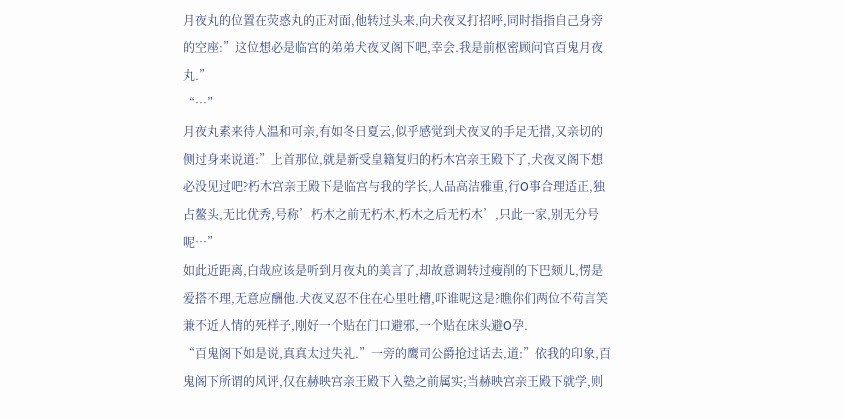月夜丸的位置在荧惑丸的正对面,他转过头来,向犬夜叉打招呼,同时指指自己身旁的空座:”这位想必是临宫的弟弟犬夜叉阁下吧,幸会.我是前枢密顾问官百鬼月夜丸.”
“…”
月夜丸素来待人温和可亲,有如冬日夏云,似乎感觉到犬夜叉的手足无措,又亲切的侧过身来说道:”上首那位,就是新受皇籍复归的朽木宫亲王殿下了,犬夜叉阁下想必没见过吧?朽木宫亲王殿下是临宫与我的学长,人品高洁雅重,行O事合理适正,独占鳌头,无比优秀,号称’朽木之前无朽木,朽木之后无朽木’,只此一家,别无分号呢…”
如此近距离,白哉应该是听到月夜丸的美言了,却故意调转过瘦削的下巴颏儿,愣是爱搭不理,无意应酬他.犬夜叉忍不住在心里吐槽,吓谁呢这是?瞧你们两位不苟言笑兼不近人情的死样子,刚好一个贴在门口避邪,一个贴在床头避O孕.
“百鬼阁下如是说,真真太过失礼.”一旁的鹰司公爵抢过话去,道:”依我的印象,百鬼阁下所谓的风评,仅在赫映宫亲王殿下入塾之前属实;当赫映宫亲王殿下就学,则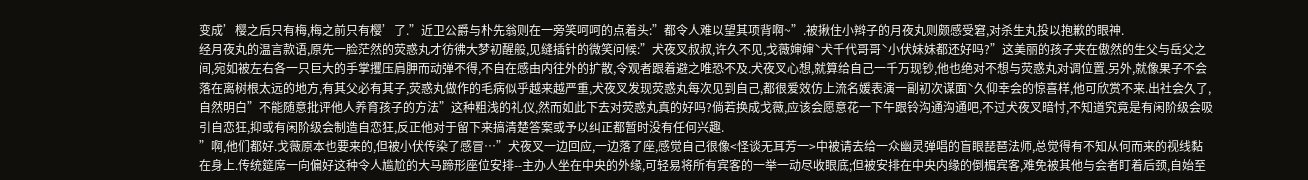变成’樱之后只有梅,梅之前只有樱’了.”近卫公爵与朴先翁则在一旁笑呵呵的点着头:”都令人难以望其项背啊~”.被揪住小辫子的月夜丸则颇感受窘,对杀生丸投以抱歉的眼神.
经月夜丸的温言款语,原先一脸茫然的荧惑丸才彷彿大梦初醒般,见缝插针的微笑问候:”犬夜叉叔叔,许久不见,戈薇婶婶ˋ犬千代哥哥ˋ小伏妹妹都还好吗?”这美丽的孩子夹在傲然的生父与岳父之间,宛如被左右各一只巨大的手掌攫压肩胛而动弹不得,不自在感由内往外的扩散,令观者跟着避之唯恐不及.犬夜叉心想,就算给自己一千万现钞,他也绝对不想与荧惑丸对调位置.另外,就像果子不会落在离树根太远的地方,有其父必有其子,荧惑丸做作的毛病似乎越来越严重,犬夜叉发现荧惑丸每次见到自己,都很爱效仿上流名媛表演一副初次谋面ˋ久仰幸会的惊喜样,他可欣赏不来.出社会久了,自然明白”不能随意批评他人养育孩子的方法”这种粗浅的礼仪,然而如此下去对荧惑丸真的好吗?倘若换成戈薇,应该会愿意花一下午跟铃沟通沟通吧,不过犬夜叉暗忖,不知道究竟是有闲阶级会吸引自恋狂,抑或有闲阶级会制造自恋狂,反正他对于留下来搞清楚答案或予以纠正都暂时没有任何兴趣.
”啊,他们都好.戈薇原本也要来的,但被小伏传染了感冒…”犬夜叉一边回应,一边落了座,感觉自己很像<怪谈无耳芳一>中被请去给一众幽灵弹唱的盲眼琵琶法师,总觉得有不知从何而来的视线黏在身上.传统筵席一向偏好这种令人尴尬的大马蹄形座位安排--主办人坐在中央的外缘,可轻易将所有宾客的一举一动尽收眼底;但被安排在中央内缘的倒楣宾客,难免被其他与会者盯着后颈,自始至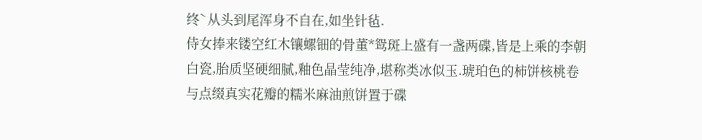终ˋ从头到尾浑身不自在,如坐针毡.
侍女捧来镂空红木镶螺钿的骨董*鸳斑上盛有一盏两碟,皆是上乘的李朝白瓷,胎质坚硬细腻,釉色晶莹纯净,堪称类冰似玉.琥珀色的柿饼核桃卷与点缀真实花瓣的糯米麻油煎饼置于碟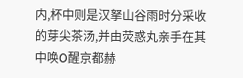内,杯中则是汉拏山谷雨时分采收的芽尖茶汤,并由荧惑丸亲手在其中唤O醒京都赫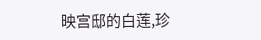映宫邸的白莲,珍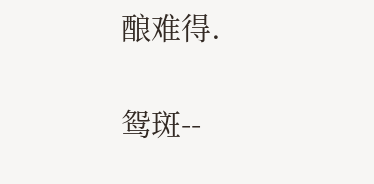酿难得.

鸳斑--